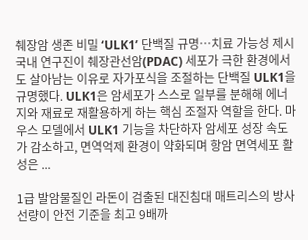췌장암 생존 비밀 ‘ULK1’ 단백질 규명…치료 가능성 제시
국내 연구진이 췌장관선암(PDAC) 세포가 극한 환경에서도 살아남는 이유로 자가포식을 조절하는 단백질 ULK1을 규명했다. ULK1은 암세포가 스스로 일부를 분해해 에너지와 재료로 재활용하게 하는 핵심 조절자 역할을 한다. 마우스 모델에서 ULK1 기능을 차단하자 암세포 성장 속도가 감소하고, 면역억제 환경이 약화되며 항암 면역세포 활성은 ...

1급 발암물질인 라돈이 검출된 대진침대 매트리스의 방사선량이 안전 기준을 최고 9배까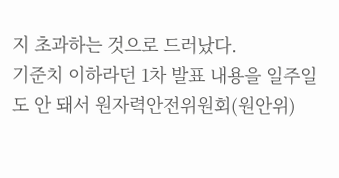지 초과하는 것으로 드러났다.
기준치 이하라던 1차 발표 내용을 일주일도 안 돼서 원자력안전위원회(원안위)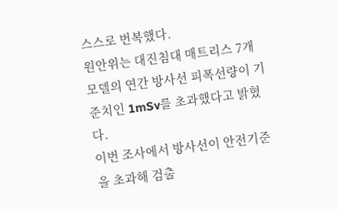스스로 번복했다.
원안위는 대진침대 매트리스 7개 모델의 연간 방사선 피폭선량이 기준치인 1mSv를 초과했다고 밝혔다.
이번 조사에서 방사선이 안전기준을 초과해 검출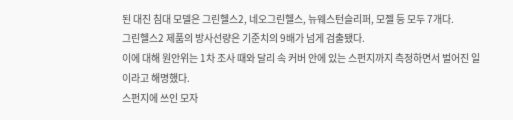된 대진 침대 모델은 그린헬스2, 네오그린헬스, 뉴웨스턴슬리퍼, 모젤 등 모두 7개다.
그린헬스2 제품의 방사선량은 기준치의 9배가 넘게 검출됐다.
이에 대해 원안위는 1차 조사 때와 달리 속 커버 안에 있는 스펀지까지 측정하면서 벌어진 일이라고 해명했다.
스펀지에 쓰인 모자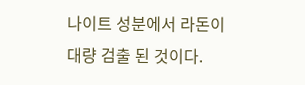나이트 성분에서 라돈이 대량 검출 된 것이다.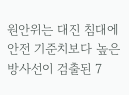원안위는 대진 침대에 안전 기준치보다 높은 방사선이 검출된 7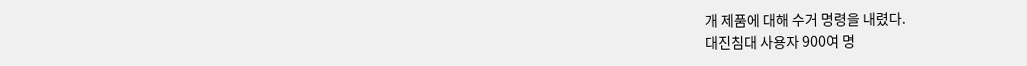개 제품에 대해 수거 명령을 내렸다.
대진침대 사용자 900여 명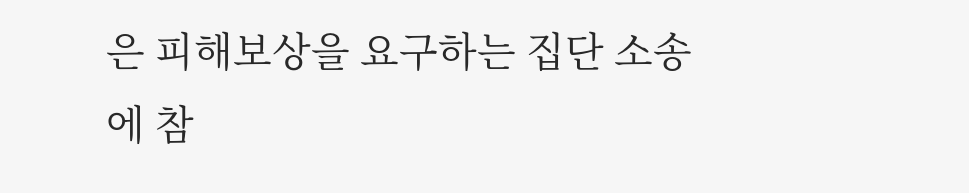은 피해보상을 요구하는 집단 소송에 참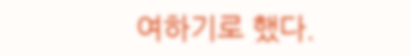여하기로 했다.